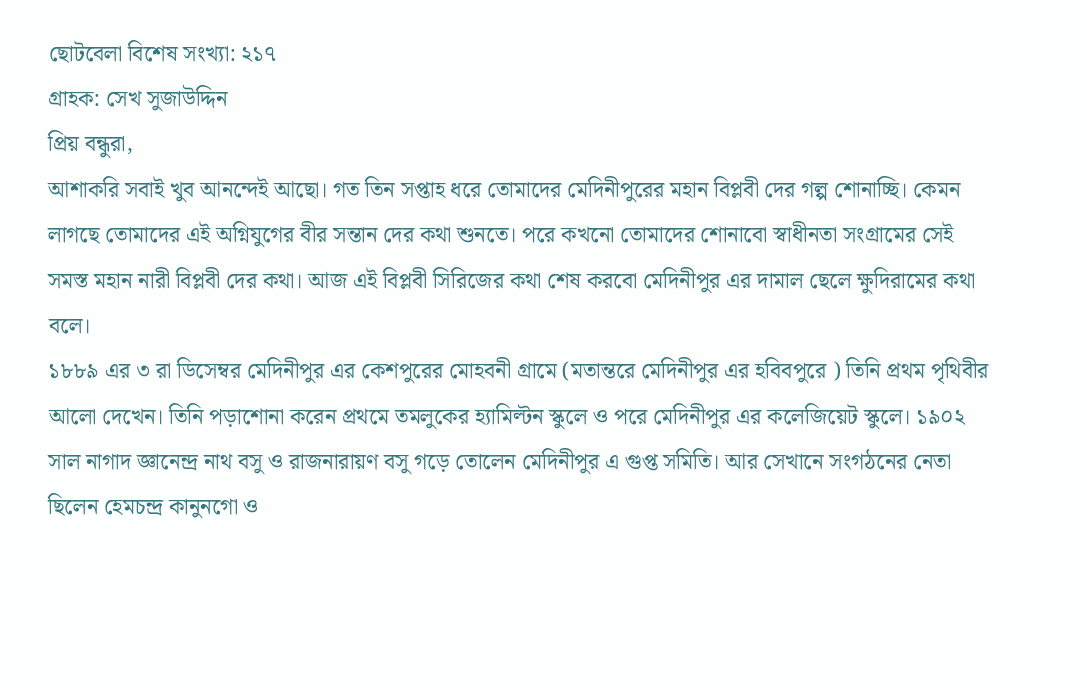ছোটবেলা বিশেষ সংখ্যা: ২১৭
গ্রাহক: সেখ সুজাউদ্দিন
প্রিয় বন্ধুরা,
আশাকরি সবাই খুব আনন্দেই আছো। গত তিন সপ্তাহ ধরে তোমাদের মেদিনীপুরের মহান বিপ্লবী দের গল্প শোনাচ্ছি। কেমন লাগছে তোমাদের এই অগ্নিযুগের বীর সন্তান দের কথা শুনতে। পরে কখনো তোমাদের শোনাবো স্বাধীনতা সংগ্রামের সেই সমস্ত মহান নারী বিপ্লবী দের কথা। আজ এই বিপ্লবী সিরিজের কথা শেষ করবো মেদিনীপুর এর দামাল ছেলে ক্ষুদিরামের কথা বলে।
১৮৮৯ এর ৩ রা ডিসেম্বর মেদিনীপুর এর কেশপুরের মোহবনী গ্রামে (মতান্তরে মেদিনীপুর এর হবিবপুরে ) তিনি প্রথম পৃথিবীর আলো দেখেন। তিনি পড়াশোনা করেন প্রথমে তমলুকের হ্যামিল্টন স্কুলে ও পরে মেদিনীপুর এর কলেজিয়েট স্কুলে। ১৯০২ সাল নাগাদ জ্ঞানেন্দ্র নাথ বসু ও রাজনারায়ণ বসু গড়ে তোলেন মেদিনীপুর এ গুপ্ত সমিতি। আর সেখানে সংগঠনের নেতা ছিলেন হেমচন্দ্র কানুনগো ও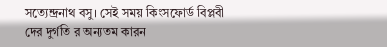সত্যেন্দ্রনাথ বসু। সেই সময় কিংসফোর্ড বিপ্লবী দের দুর্গতি র অন্যতম কারন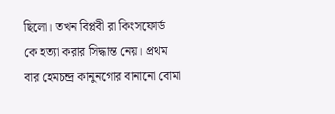ছিলো। তখন বিপ্লবী রা কিংসফোর্ড কে হত্যা করার সিদ্ধান্ত নেয়। প্রথম বার হেমচন্দ্র কানুনগোর বানানো বোমা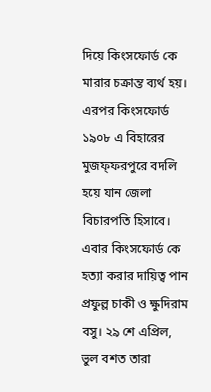দিয়ে কিংসফোর্ড কে মারার চক্রান্ত ব্যর্থ হয়। এরপর কিংসফোর্ড ১৯০৮ এ বিহারের মুজফ্ফরপুরে বদলি হয়ে যান জেলা বিচারপতি হিসাবে। এবার কিংসফোর্ড কে হত্যা করার দায়িত্ব পান প্রফুল্ল চাকী ও ক্ষুদিরাম বসু। ২৯ শে এপ্রিল, ভুল বশত তারা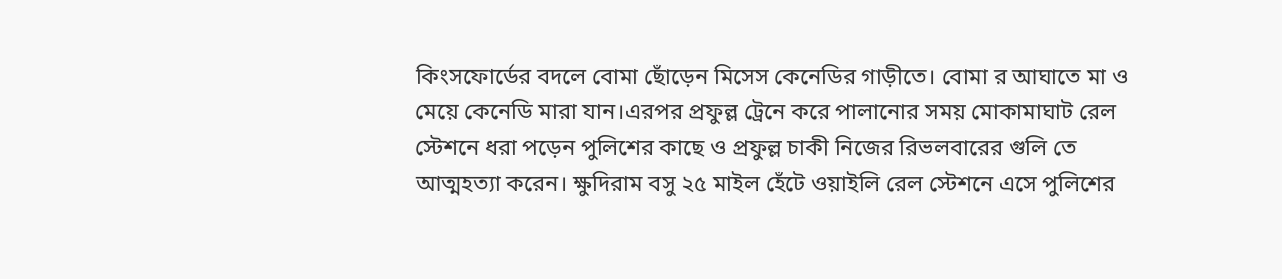কিংসফোর্ডের বদলে বোমা ছোঁড়েন মিসেস কেনেডির গাড়ীতে। বোমা র আঘাতে মা ও মেয়ে কেনেডি মারা যান।এরপর প্রফুল্ল ট্রেনে করে পালানোর সময় মোকামাঘাট রেল স্টেশনে ধরা পড়েন পুলিশের কাছে ও প্রফুল্ল চাকী নিজের রিভলবারের গুলি তে আত্মহত্যা করেন। ক্ষুদিরাম বসু ২৫ মাইল হেঁটে ওয়াইলি রেল স্টেশনে এসে পুলিশের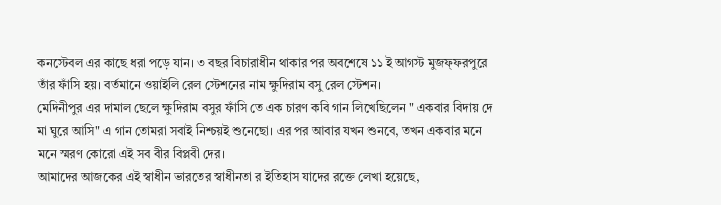কনস্টেবল এর কাছে ধরা পড়ে যান। ৩ বছর বিচারাধীন থাকার পর অবশেষে ১১ ই আগস্ট মুজফ্ফরপুরে তাঁর ফাঁসি হয়। বর্তমানে ওয়াইলি রেল স্টেশনের নাম ক্ষুদিরাম বসু রেল স্টেশন।
মেদিনীপুর এর দামাল ছেলে ক্ষুদিরাম বসুর ফাঁসি তে এক চারণ কবি গান লিখেছিলেন " একবার বিদায় দে মা ঘুরে আসি" এ গান তোমরা সবাই নিশ্চয়ই শুনেছো। এর পর আবার যখন শুনবে, তখন একবার মনে মনে স্মরণ কোরো এই সব বীর বিপ্লবী দের।
আমাদের আজকের এই স্বাধীন ভারতের স্বাধীনতা র ইতিহাস যাদের রক্তে লেখা হয়েছে,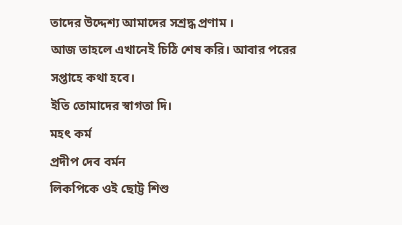তাদের উদ্দেশ্য আমাদের সশ্রদ্ধ প্রণাম ।
আজ তাহলে এখানেই চিঠি শেষ করি। আবার পরের সপ্তাহে কথা হবে।
ইতি তোমাদের স্বাগতা দি।
মহৎ কর্ম
প্রদীপ দেব বর্মন
লিকপিকে ওই ছোট্ট শিশু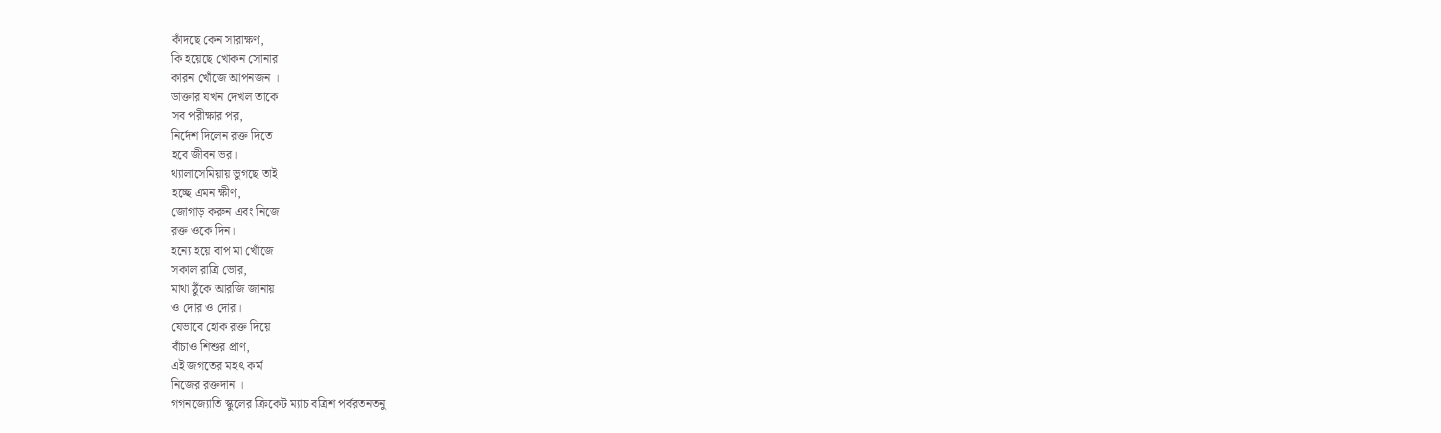কাঁদছে কেন সারাক্ষণ,
কি হয়েছে খোকন সোনার
কারন খোঁজে আপনজন ।
ডাক্তার যখন দেখল তাকে
সব পরীক্ষার পর,
নির্দেশ দিলেন রক্ত দিতে
হবে জীবন ভর।
থ্যালাসেমিয়ায় ভুগছে তাই
হচ্ছে এমন ক্ষীণ,
জোগাড় করুন এবং নিজে
রক্ত ওকে দিন।
হন্যে হয়ে বাপ মা খোঁজে
সকাল রাত্রি ভোর,
মাথা ঠুঁকে আরজি জানায়
ও দোর ও দোর।
যেভাবে হোক রক্ত দিয়ে
বাঁচাও শিশুর প্রাণ,
এই জগতের মহৎ কর্ম
নিজের রক্তদান ।
গগনজ্যোতি স্কুলের ক্রিকেট ম্যাচ বত্রিশ পর্বরতনতনু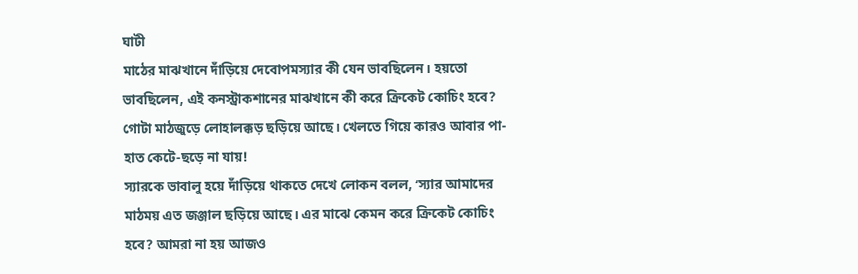ঘাটী
মাঠের মাঝখানে দাঁড়িয়ে দেবোপমস্যার কী যেন ভাবছিলেন। হয়তো ভাবছিলেন, এই কনস্ট্রাকশানের মাঝখানে কী করে ক্রিকেট কোচিং হবে? গোটা মাঠজুড়ে লোহালক্কড় ছড়িয়ে আছে। খেলতে গিয়ে কারও আবার পা-হাত কেটে-ছড়ে না যায়!
স্যারকে ভাবালু হয়ে দাঁড়িয়ে থাকতে দেখে লোকন বলল, ‘স্যার আমাদের মাঠময় এত জঞ্জাল ছড়িয়ে আছে। এর মাঝে কেমন করে ক্রিকেট কোচিং হবে? আমরা না হয় আজও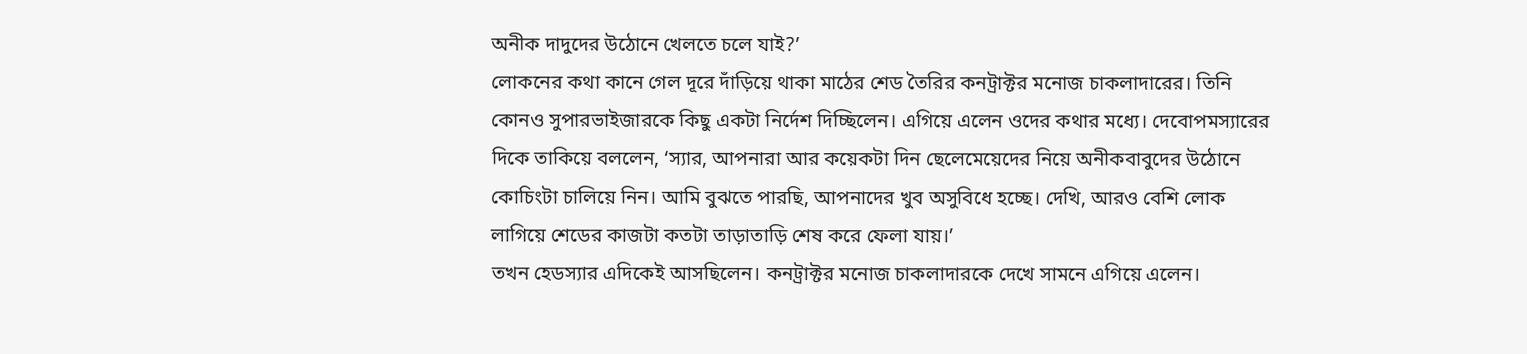অনীক দাদুদের উঠোনে খেলতে চলে যাই?’
লোকনের কথা কানে গেল দূরে দাঁড়িয়ে থাকা মাঠের শেড তৈরির কনট্রাক্টর মনোজ চাকলাদারের। তিনি কোনও সুপারভাইজারকে কিছু একটা নির্দেশ দিচ্ছিলেন। এগিয়ে এলেন ওদের কথার মধ্যে। দেবোপমস্যারের দিকে তাকিয়ে বললেন, ‘স্যার, আপনারা আর কয়েকটা দিন ছেলেমেয়েদের নিয়ে অনীকবাবুদের উঠোনে কোচিংটা চালিয়ে নিন। আমি বুঝতে পারছি, আপনাদের খুব অসুবিধে হচ্ছে। দেখি, আরও বেশি লোক লাগিয়ে শেডের কাজটা কতটা তাড়াতাড়ি শেষ করে ফেলা যায়।’
তখন হেডস্যার এদিকেই আসছিলেন। কনট্রাক্টর মনোজ চাকলাদারকে দেখে সামনে এগিয়ে এলেন।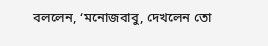বললেন, ‘মনোজবাবু, দেখলেন তো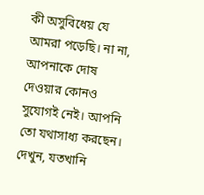কী অসুবিধেয় যে আমরা পড়েছি। না না, আপনাকে দোষ দেওয়ার কোনও সুযোগই নেই। আপনি তো যথাসাধ্য করছেন। দেখুন, যতখানি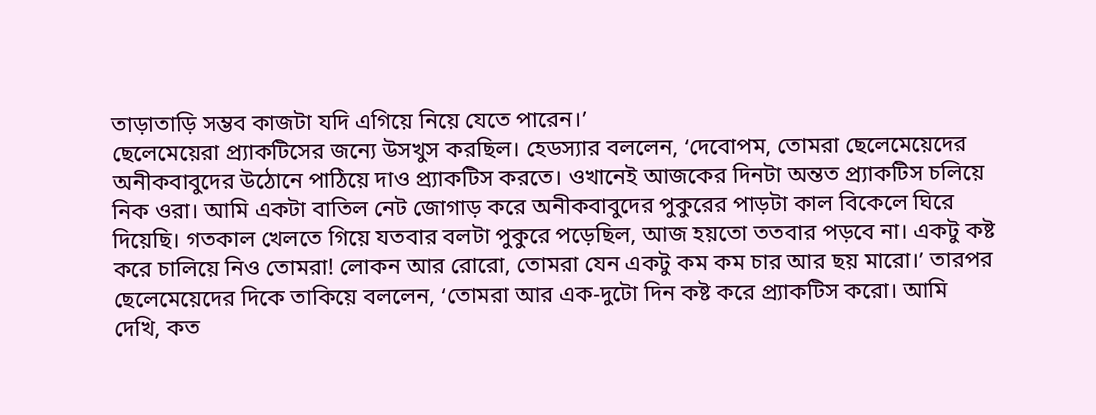তাড়াতাড়ি সম্ভব কাজটা যদি এগিয়ে নিয়ে যেতে পারেন।’
ছেলেমেয়েরা প্র্যাকটিসের জন্যে উসখুস করছিল। হেডস্যার বললেন, ‘দেবোপম, তোমরা ছেলেমেয়েদের অনীকবাবুদের উঠোনে পাঠিয়ে দাও প্র্যাকটিস করতে। ওখানেই আজকের দিনটা অন্তত প্র্যাকটিস চলিয়ে নিক ওরা। আমি একটা বাতিল নেট জোগাড় করে অনীকবাবুদের পুকুরের পাড়টা কাল বিকেলে ঘিরে দিয়েছি। গতকাল খেলতে গিয়ে যতবার বলটা পুকুরে পড়েছিল, আজ হয়তো ততবার পড়বে না। একটু কষ্ট করে চালিয়ে নিও তোমরা! লোকন আর রোরো, তোমরা যেন একটু কম কম চার আর ছয় মারো।’ তারপর ছেলেমেয়েদের দিকে তাকিয়ে বললেন, ‘তোমরা আর এক-দুটো দিন কষ্ট করে প্র্যাকটিস করো। আমি দেখি, কত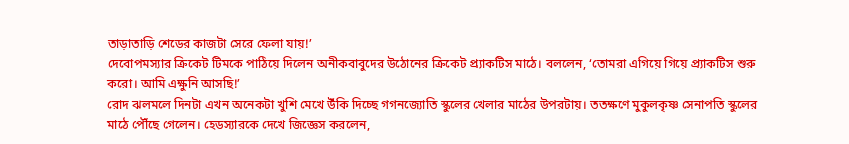তাড়াতাড়ি শেডের কাজটা সেরে ফেলা যায়!’
দেবোপমস্যার ক্রিকেট টিমকে পাঠিয়ে দিলেন অনীকবাবুদের উঠোনের ক্রিকেট প্র্যাকটিস মাঠে। বললেন, ‘তোমরা এগিয়ে গিয়ে প্র্যাকটিস শুরু করো। আমি এক্ষুনি আসছি!’
রোদ ঝলমলে দিনটা এখন অনেকটা খুশি মেখে উঁকি দিচ্ছে গগনজ্যোতি স্কুলের খেলার মাঠের উপরটায়। ততক্ষণে মুকুলকৃষ্ণ সেনাপতি স্কুলের মাঠে পৌঁছে গেলেন। হেডস্যারকে দেখে জিজ্ঞেস করলেন,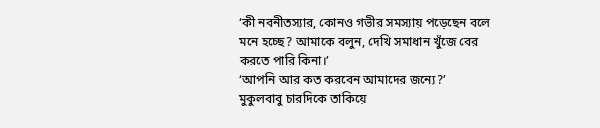‘কী নবনীতস্যার, কোনও গভীর সমস্যায় পড়েছেন বলে মনে হচ্ছে? আমাকে বলুন, দেখি সমাধান খুঁজে বের করতে পারি কিনা।’
‘আপনি আর কত করবেন আমাদের জন্যে?’
মুকুলবাবু চারদিকে তাকিয়ে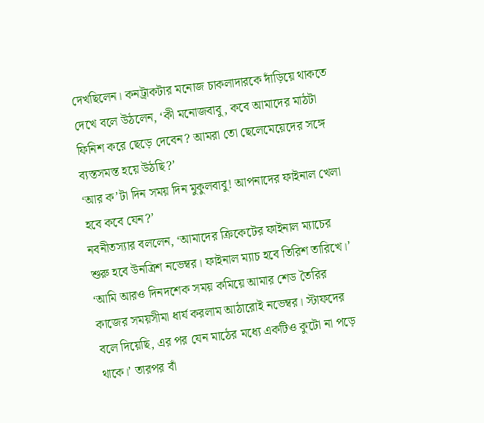দেখছিলেন। কনট্রাকটার মনোজ চাকলাদারকে দাঁড়িয়ে থাকতে দেখে বলে উঠলেন, ‘কী মনোজবাবু, কবে আমাদের মাঠটা ফিনিশ করে ছেড়ে দেবেন? আমরা তো ছেলেমেয়েদের সঙ্গে ব্যস্তসমস্ত হয়ে উঠছি?’
‘আর ক’টা দিন সময় দিন মুকুলবাবু! আপনাদের ফাইনাল খেলা হবে কবে যেন?’
নবনীতস্যার বললেন, ‘আমাদের ক্রিকেটের ফাইনাল ম্যাচের শুরু হবে উনত্রিশ নভেম্বর। ফাইনাল ম্যাচ হবে তিরিশ তারিখে।’
‘আমি আরও দিনদশেক সময় কমিয়ে আমার শেড তৈরির কাজের সময়সীমা ধার্য করলাম আঠারোই নভেম্বর। স্টাফদের বলে দিয়েছি, এর পর যেন মাঠের মধ্যে একটিও কুটো না পড়ে থাকে।’ তারপর বাঁ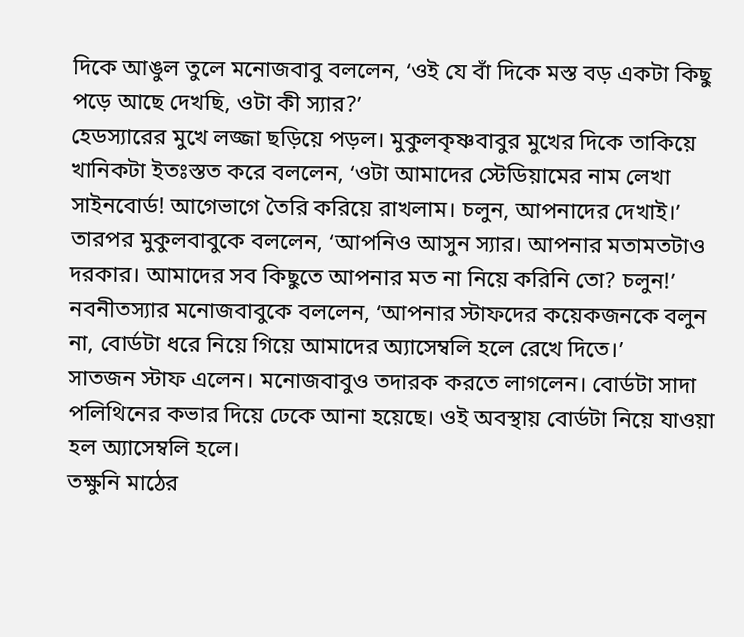দিকে আঙুল তুলে মনোজবাবু বললেন, ‘ওই যে বাঁ দিকে মস্ত বড় একটা কিছু পড়ে আছে দেখছি, ওটা কী স্যার?’
হেডস্যারের মুখে লজ্জা ছড়িয়ে পড়ল। মুকুলকৃষ্ণবাবুর মুখের দিকে তাকিয়ে খানিকটা ইতঃস্তত করে বললেন, ‘ওটা আমাদের স্টেডিয়ামের নাম লেখা সাইনবোর্ড! আগেভাগে তৈরি করিয়ে রাখলাম। চলুন, আপনাদের দেখাই।’ তারপর মুকুলবাবুকে বললেন, ‘আপনিও আসুন স্যার। আপনার মতামতটাও দরকার। আমাদের সব কিছুতে আপনার মত না নিয়ে করিনি তো? চলুন!’
নবনীতস্যার মনোজবাবুকে বললেন, ‘আপনার স্টাফদের কয়েকজনকে বলুন না, বোর্ডটা ধরে নিয়ে গিয়ে আমাদের অ্যাসেম্বলি হলে রেখে দিতে।’
সাতজন স্টাফ এলেন। মনোজবাবুও তদারক করতে লাগলেন। বোর্ডটা সাদা পলিথিনের কভার দিয়ে ঢেকে আনা হয়েছে। ওই অবস্থায় বোর্ডটা নিয়ে যাওয়া হল অ্যাসেম্বলি হলে।
তক্ষুনি মাঠের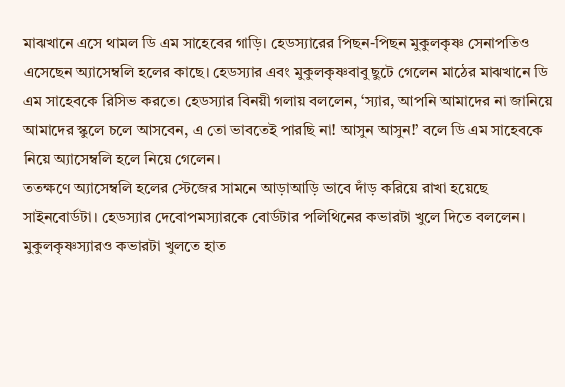মাঝখানে এসে থামল ডি এম সাহেবের গাড়ি। হেডস্যারের পিছন-পিছন মুকুলকৃষ্ণ সেনাপতিও এসেছেন অ্যাসেম্বলি হলের কাছে। হেডস্যার এবং মুকুলকৃষ্ণবাবু ছুটে গেলেন মাঠের মাঝখানে ডি এম সাহেবকে রিসিভ করতে। হেডস্যার বিনয়ী গলায় বললেন, ‘স্যার, আপনি আমাদের না জানিয়ে আমাদের স্কুলে চলে আসবেন, এ তো ভাবতেই পারছি না! আসুন আসুন!’ বলে ডি এম সাহেবকে নিয়ে অ্যাসেম্বলি হলে নিয়ে গেলেন।
ততক্ষণে অ্যাসেম্বলি হলের স্টেজের সামনে আড়াআড়ি ভাবে দাঁড় করিয়ে রাখা হয়েছে সাইনবোর্ডটা। হেডস্যার দেবোপমস্যারকে বোর্ডটার পলিথিনের কভারটা খুলে দিতে বললেন। মুকুলকৃষ্ণস্যারও কভারটা খুলতে হাত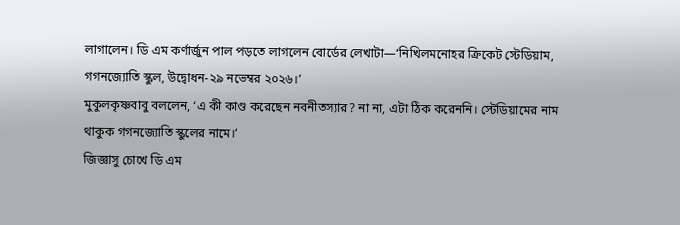লাগালেন। ডি এম কর্ণার্জুন পাল পড়তে লাগলেন বোর্ডের লেখাটা—‘নিখিলমনোহর ক্রিকেট স্টেডিয়াম, গগনজ্যোতি স্কুল, উদ্বোধন-২৯ নভেম্বর ২০২৬।’
মুকুলকৃষ্ণবাবু বললেন, ‘এ কী কাণ্ড করেছেন নবনীতস্যার? না না, এটা ঠিক করেননি। স্টেডিয়ামের নাম থাকুক গগনজ্যোতি স্কুলের নামে।’
জিজ্ঞাসু চোখে ডি এম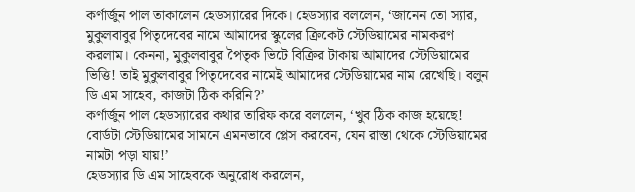কর্ণার্জুন পাল তাকালেন হেডস্যারের দিকে। হেডস্যার বললেন, ‘জানেন তো স্যার, মুকুলবাবুর পিতৃদেবের নামে আমাদের স্কুলের ক্রিকেট স্টেডিয়ামের নামকরণ করলাম। কেননা, মুকুলবাবুর পৈতৃক ভিটে বিক্রির টাকায় আমাদের স্টেডিয়ামের ভিত্তি! তাই মুকুলবাবুর পিতৃদেবের নামেই আমাদের স্টেডিয়ামের নাম রেখেছি। বলুন ডি এম সাহেব, কাজটা ঠিক করিনি?’
কর্ণার্জুন পাল হেডস্যারের কথার তারিফ করে বললেন, ‘খুব ঠিক কাজ হয়েছে! বোর্ডটা স্টেডিয়ামের সামনে এমনভাবে প্লেস করবেন, যেন রাস্তা থেকে স্টেডিয়ামের নামটা পড়া যায়!’
হেডস্যার ডি এম সাহেবকে অনুরোধ করলেন,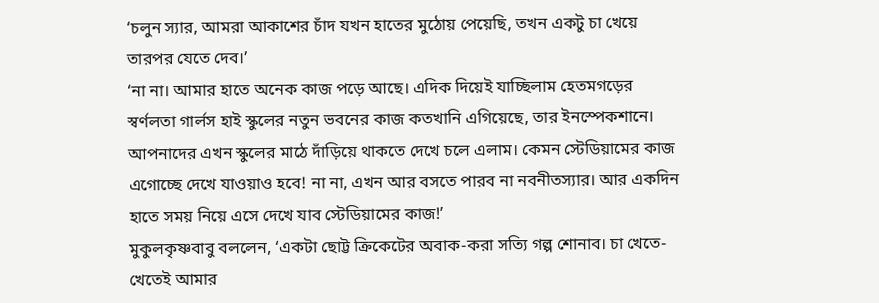‘চলুন স্যার, আমরা আকাশের চাঁদ যখন হাতের মুঠোয় পেয়েছি, তখন একটু চা খেয়ে তারপর যেতে দেব।’
‘না না। আমার হাতে অনেক কাজ পড়ে আছে। এদিক দিয়েই যাচ্ছিলাম হেতমগড়ের স্বর্ণলতা গার্লস হাই স্কুলের নতুন ভবনের কাজ কতখানি এগিয়েছে, তার ইনস্পেকশানে। আপনাদের এখন স্কুলের মাঠে দাঁড়িয়ে থাকতে দেখে চলে এলাম। কেমন স্টেডিয়ামের কাজ এগোচ্ছে দেখে যাওয়াও হবে! না না, এখন আর বসতে পারব না নবনীতস্যার। আর একদিন হাতে সময় নিয়ে এসে দেখে যাব স্টেডিয়ামের কাজ!’
মুকুলকৃষ্ণবাবু বললেন, ‘একটা ছোট্ট ক্রিকেটের অবাক-করা সত্যি গল্প শোনাব। চা খেতে-খেতেই আমার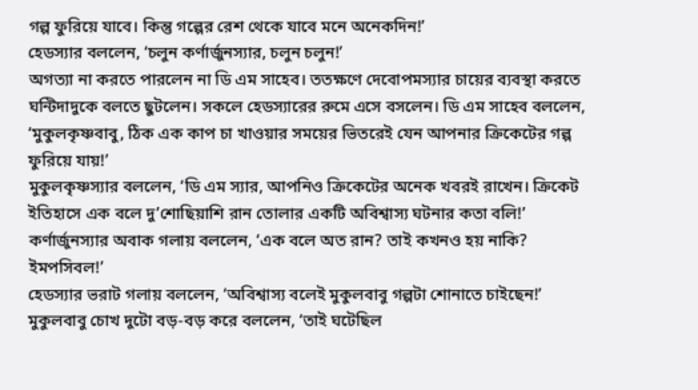গল্প ফুরিয়ে যাবে। কিন্তু গল্পের রেশ থেকে যাবে মনে অনেকদিন!’
হেডস্যার বললেন, ‘চলুন কর্ণার্জুনস্যার, চলুন চলুন!’
অগত্যা না করতে পারলেন না ডি এম সাহেব। ততক্ষণে দেবোপমস্যার চায়ের ব্যবস্থা করতে ঘন্টিদাদুকে বলতে ছুটলেন। সকলে হেডস্যারের রুমে এসে বসলেন। ডি এম সাহেব বললেন, ‘মুকুলকৃষ্ণবাবু, ঠিক এক কাপ চা খাওয়ার সময়ের ভিতরেই যেন আপনার ক্রিকেটের গল্প ফুরিয়ে যায়!’
মুকুলকৃষ্ণস্যার বললেন, ‘ডি এম স্যার, আপনিও ক্রিকেটের অনেক খবরই রাখেন। ক্রিকেট ইতিহাসে এক বলে দু’শোছিয়াশি রান তোলার একটি অবিশ্বাস্য ঘটনার কতা বলি!’
কর্ণার্জুনস্যার অবাক গলায় বললেন, ‘এক বলে অত রান? তাই কখনও হয় নাকি? ইমপসিবল!’
হেডস্যার ভরাট গলায় বললেন, ‘অবিশ্বাস্য বলেই মুকুলবাবু গল্পটা শোনাতে চাইছেন!’
মুকুলবাবু চোখ দুটো বড়-বড় করে বললেন, ‘তাই ঘটেছিল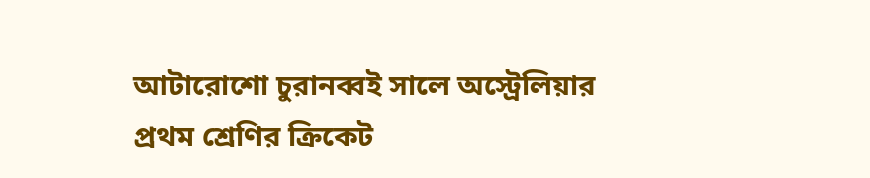আটারোশো চুরানব্বই সালে অস্ট্রেলিয়ার প্রথম শ্রেণির ক্রিকেট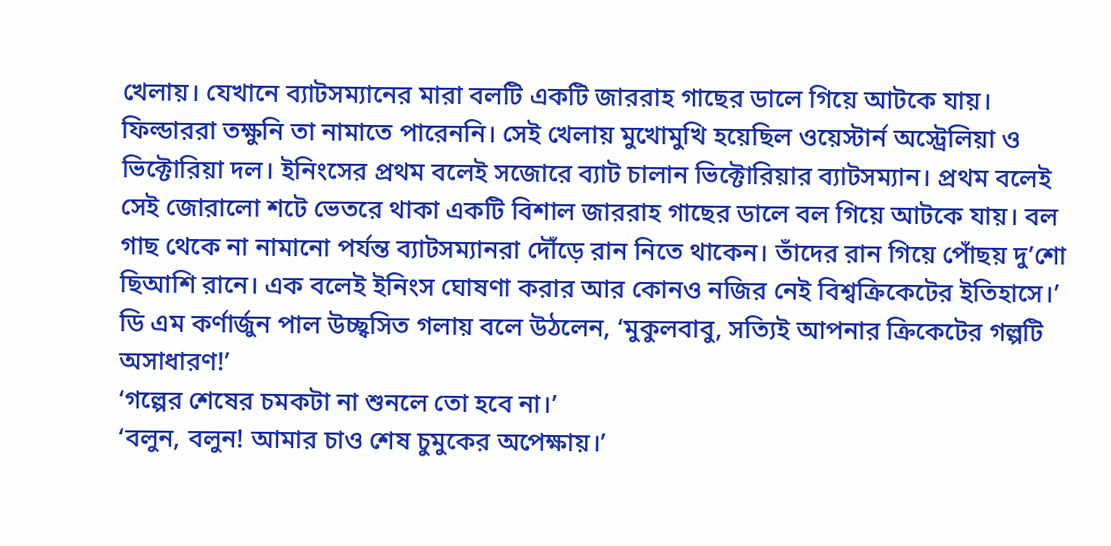খেলায়। যেখানে ব্যাটসম্যানের মারা বলটি একটি জাররাহ গাছের ডালে গিয়ে আটকে যায়। ফিল্ডাররা তক্ষুনি তা নামাতে পারেননি। সেই খেলায় মুখোমুখি হয়েছিল ওয়েস্টার্ন অস্ট্রেলিয়া ও ভিক্টোরিয়া দল। ইনিংসের প্রথম বলেই সজোরে ব্যাট চালান ভিক্টোরিয়ার ব্যাটসম্যান। প্রথম বলেই সেই জোরালো শটে ভেতরে থাকা একটি বিশাল জাররাহ গাছের ডালে বল গিয়ে আটকে যায়। বল গাছ থেকে না নামানো পর্যন্ত ব্যাটসম্যানরা দৌঁড়ে রান নিতে থাকেন। তাঁদের রান গিয়ে পোঁছয় দু’শো ছিআশি রানে। এক বলেই ইনিংস ঘোষণা করার আর কোনও নজির নেই বিশ্বক্রিকেটের ইতিহাসে।’
ডি এম কর্ণার্জুন পাল উচ্ছ্বসিত গলায় বলে উঠলেন, ‘মুকুলবাবু, সত্যিই আপনার ক্রিকেটের গল্পটি অসাধারণ!’
‘গল্পের শেষের চমকটা না শুনলে তো হবে না।’
‘বলুন, বলুন! আমার চাও শেষ চুমুকের অপেক্ষায়।’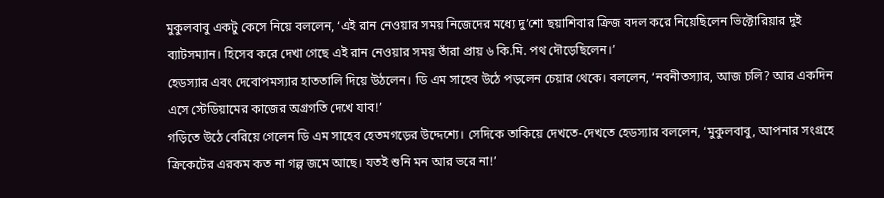মুকুলবাবু একটু কেসে নিয়ে বললেন, ‘এই রান নেওয়ার সময় নিজেদের মধ্যে দু’শো ছয়াশিবার ক্রিজ বদল করে নিয়েছিলেন ভিক্টোরিয়ার দুই ব্যাটসম্যান। হিসেব করে দেখা গেছে এই রান নেওয়ার সময় তাঁরা প্রায় ৬ কি.মি. পথ দৌড়েছিলেন।’
হেডস্যার এবং দেবোপমস্যার হাততালি দিয়ে উঠলেন। ডি এম সাহেব উঠে পড়লেন চেয়ার থেকে। বললেন, ‘নবনীতস্যার, আজ চলি? আর একদিন এসে স্টেডিয়ামের কাজের অগ্রগতি দেখে যাব!’
গড়িতে উঠে বেরিয়ে গেলেন ডি এম সাহেব হেতমগড়ের উদ্দেশ্যে। সেদিকে তাকিয়ে দেখতে-দেখতে হেডস্যার বললেন, ‘মুকুলবাবু, আপনার সংগ্রহে ক্রিকেটের এরকম কত না গল্প জমে আছে। যতই শুনি মন আর ভরে না!’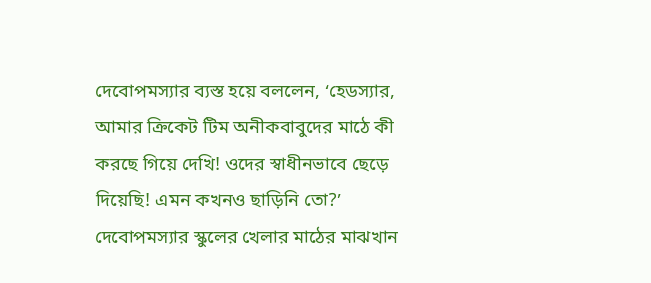দেবোপমস্যার ব্যস্ত হয়ে বললেন, ‘হেডস্যার, আমার ক্রিকেট টিম অনীকবাবুদের মাঠে কী করছে গিয়ে দেখি! ওদের স্বাধীনভাবে ছেড়ে দিয়েছি! এমন কখনও ছাড়িনি তো?’
দেবোপমস্যার স্কুলের খেলার মাঠের মাঝখান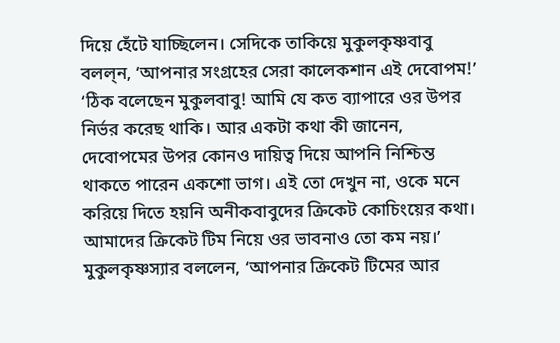দিয়ে হেঁটে যাচ্ছিলেন। সেদিকে তাকিয়ে মুকুলকৃষ্ণবাবু বলল্ন, ‘আপনার সংগ্রহের সেরা কালেকশান এই দেবোপম!’
‘ঠিক বলেছেন মুকুলবাবু! আমি যে কত ব্যাপারে ওর উপর নির্ভর করেছ থাকি। আর একটা কথা কী জানেন, দেবোপমের উপর কোনও দায়িত্ব দিয়ে আপনি নিশ্চিন্ত থাকতে পারেন একশো ভাগ। এই তো দেখুন না, ওকে মনে করিয়ে দিতে হয়নি অনীকবাবুদের ক্রিকেট কোচিংয়ের কথা। আমাদের ক্রিকেট টিম নিয়ে ওর ভাবনাও তো কম নয়।’
মুকুলকৃষ্ণস্যার বললেন, ‘আপনার ক্রিকেট টিমের আর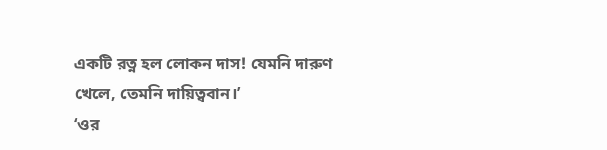একটি রত্ন হল লোকন দাস! যেমনি দারুণ খেলে, তেমনি দায়িত্ববান।’
‘ওর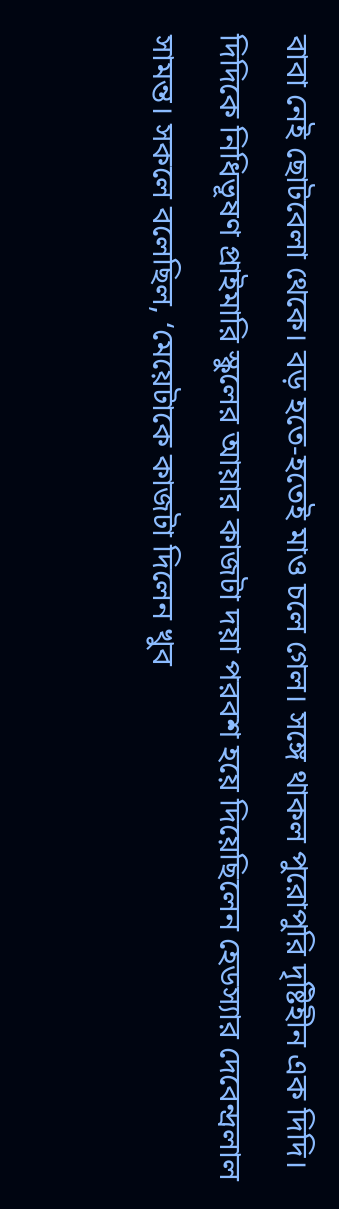বাবা নেই ছোটবেলা থেকে। বড় হতে-হতেই মাও চলে গেল। সঙ্গে থাকল পুরোপুরি দৃষ্টিহীন এক দিদি। দিদিকে নিধিভূষণ প্রাইমারি স্কুলের আয়ার কাজটা দয়া পরবশ হয়ে দিয়েছিলেন হেডস্যার দেবেন্দ্রলাল সামন্ত। সকলে বলেছিল, ‘মেয়েটাকে কাজটা দিলেন খুব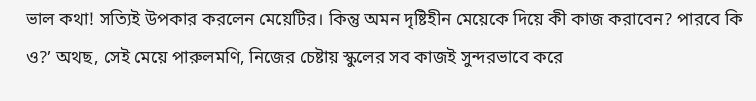ভাল কথা! সত্যিই উপকার করলেন মেয়েটির। কিন্তু অমন দৃষ্টিহীন মেয়েকে দিয়ে কী কাজ করাবেন? পারবে কি ও?’ অথছ, সেই মেয়ে পারুলমণি, নিজের চেষ্টায় স্কুলের সব কাজই সুন্দরভাবে করে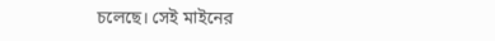চলেছে। সেই মাইনের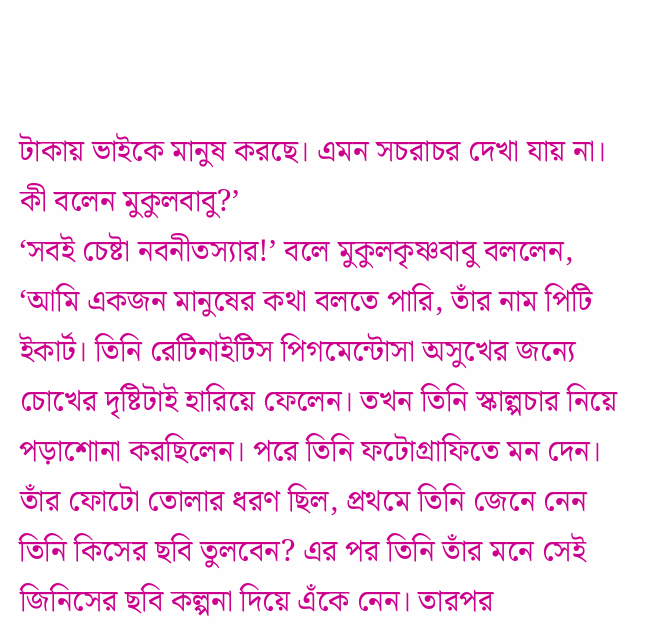টাকায় ভাইকে মানুষ করছে। এমন সচরাচর দেখা যায় না। কী বলেন মুকুলবাবু?’
‘সবই চেষ্টা নবনীতস্যার!’ বলে মুকুলকৃষ্ণবাবু বললেন, ‘আমি একজন মানুষের কথা বলতে পারি, তাঁর নাম পিটি ইকার্ট। তিনি রেটিনাইটিস পিগমেন্টোসা অসুখের জন্যে চোখের দৃষ্টিটাই হারিয়ে ফেলেন। তখন তিনি স্কাল্পচার নিয়ে পড়াশোনা করছিলেন। পরে তিনি ফটোগ্রাফিতে মন দেন। তাঁর ফোটো তোলার ধরণ ছিল, প্রথমে তিনি জেনে নেন তিনি কিসের ছবি তুলবেন? এর পর তিনি তাঁর মনে সেই জিনিসের ছবি কল্পনা দিয়ে এঁকে নেন। তারপর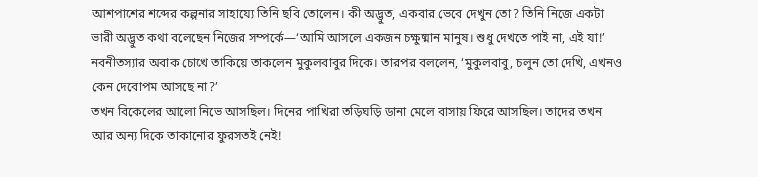আশপাশের শব্দের কল্পনার সাহায্যে তিনি ছবি তোলেন। কী অদ্ভুত, একবার ভেবে দেখুন তো? তিনি নিজে একটা ভারী অদ্ভুত কথা বলেছেন নিজের সম্পর্কে—‘আমি আসলে একজন চক্ষুষ্মান মানুষ। শুধু দেখতে পাই না, এই যা!’
নবনীতস্যার অবাক চোখে তাকিয়ে তাকলেন মুকুলবাবুর দিকে। তারপর বললেন, ‘মুকুলবাবু, চলুন তো দেখি, এখনও কেন দেবোপম আসছে না?’
তখন বিকেলের আলো নিভে আসছিল। দিনের পাখিরা তড়িঘড়ি ডানা মেলে বাসায় ফিরে আসছিল। তাদের তখন আর অন্য দিকে তাকানোর ফুরসতই নেই!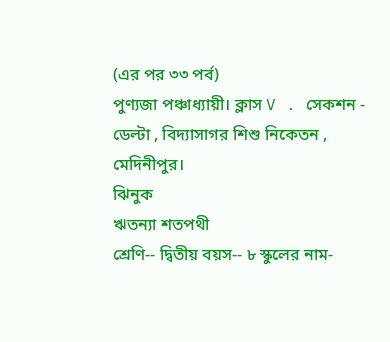(এর পর ৩৩ পর্ব)
পুণ্যজা পঞ্চাধ্যায়ী। ক্লাস V . সেকশন - ডেল্টা , বিদ্যাসাগর শিশু নিকেতন , মেদিনীপুর।
ঝিনুক
ঋতন্যা শতপথী
শ্রেণি-- দ্বিতীয় বয়স-- ৮ স্কুলের নাম-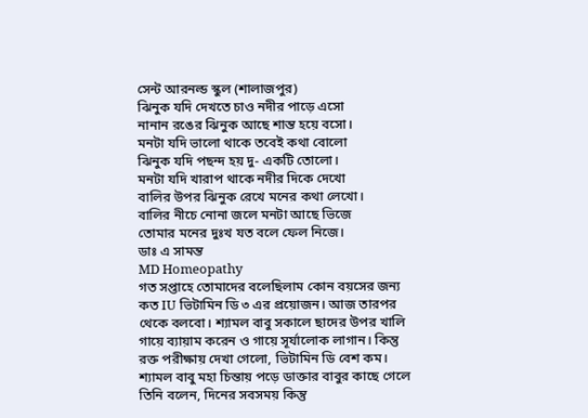সেন্ট আরনল্ড স্কুল (শালাজপুর)
ঝিনুক যদি দেখতে চাও নদীর পাড়ে এসো
নানান রঙের ঝিনুক আছে শান্ত হয়ে বসো।
মনটা যদি ভালো থাকে তবেই কথা বোলো
ঝিনুক যদি পছন্দ হয় দু- একটি তোলো।
মনটা যদি খারাপ থাকে নদীর দিকে দেখো
বালির উপর ঝিনুক রেখে মনের কথা লেখো।
বালির নীচে নোনা জলে মনটা আছে ভিজে
তোমার মনের দুঃখ যত বলে ফেল নিজে।
ডাঃ এ সামন্ত
MD Homeopathy
গত সপ্তাহে তোমাদের বলেছিলাম কোন বয়সের জন্য কত IU ভিটামিন ডি ৩ এর প্রয়োজন। আজ তারপর থেকে বলবো। শ্যামল বাবু সকালে ছাদের উপর খালি গায়ে ব্যায়াম করেন ও গায়ে সূর্যালোক লাগান। কিন্তু রক্ত পরীক্ষায় দেখা গেলো, ভিটামিন ডি বেশ কম। শ্যামল বাবু মহা চিন্তায় পড়ে ডাক্তার বাবুর কাছে গেলে তিনি বলেন, দিনের সবসময় কিন্তু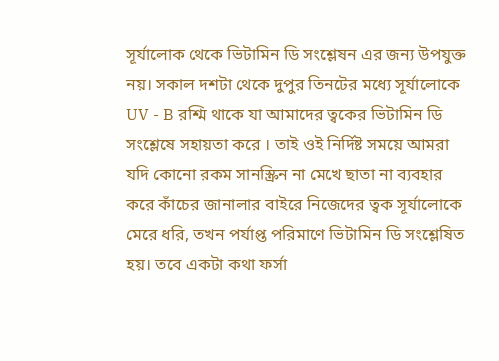সূর্যালোক থেকে ভিটামিন ডি সংশ্লেষন এর জন্য উপযুক্ত নয়। সকাল দশটা থেকে দুপুর তিনটের মধ্যে সূর্যালোকে UV - B রশ্মি থাকে যা আমাদের ত্বকের ভিটামিন ডি সংশ্লেষে সহায়তা করে । তাই ওই নির্দিষ্ট সময়ে আমরা যদি কোনো রকম সানস্ক্রিন না মেখে ছাতা না ব্যবহার করে কাঁচের জানালার বাইরে নিজেদের ত্বক সূর্যালোকে মেরে ধরি, তখন পর্যাপ্ত পরিমাণে ভিটামিন ডি সংশ্লেষিত হয়। তবে একটা কথা ফর্সা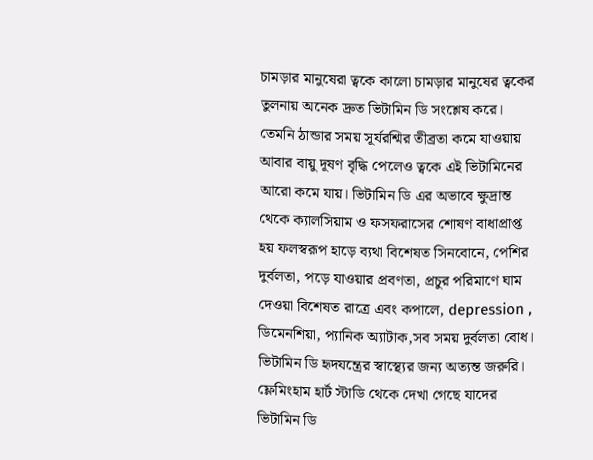চামড়ার মানুষেরা ত্বকে কালো চামড়ার মানুষের ত্বকের তুলনায় অনেক দ্রুত ভিটামিন ডি সংশ্লেষ করে। তেমনি ঠান্ডার সময় সূর্যরশ্মির তীব্রতা কমে যাওয়ায় আবার বায়ু দূষণ বৃদ্ধি পেলেও ত্বকে এই ভিটামিনের আরো কমে যায়। ভিটামিন ডি এর অভাবে ক্ষুদ্রান্ত থেকে ক্যালসিয়াম ও ফসফরাসের শোষণ বাধাপ্রাপ্ত হয় ফলস্বরূপ হাড়ে ব্যথা বিশেষত সিনবোনে, পেশির দুর্বলতা, পড়ে যাওয়ার প্রবণতা, প্রচুর পরিমাণে ঘাম দেওয়া বিশেষত রাত্রে এবং কপালে, depression , ডিমেনশিয়া, প্যানিক অ্যাটাক,সব সময় দুর্বলতা বোধ। ভিটামিন ডি হৃদযন্ত্রের স্বাস্থ্যের জন্য অত্যন্ত জরুরি। ফ্লেমিংহাম হার্ট স্টাডি থেকে দেখা গেছে যাদের ভিটামিন ডি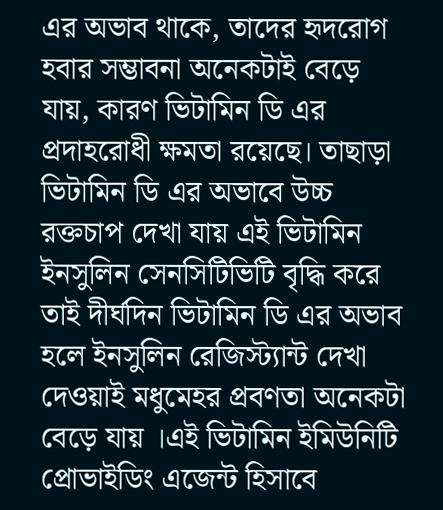এর অভাব থাকে, তাদের হৃদরোগ হবার সম্ভাবনা অনেকটাই বেড়ে যায়, কারণ ভিটামিন ডি এর প্রদাহরোধী ক্ষমতা রয়েছে। তাছাড়া ভিটামিন ডি এর অভাবে উচ্চ রক্তচাপ দেখা যায় এই ভিটামিন ইনসুলিন সেনসিটিভিটি বৃদ্ধি করে তাই দীর্ঘদিন ভিটামিন ডি এর অভাব হলে ইনসুলিন রেজিস্ট্যান্ট দেখা দেওয়াই মধুমেহর প্রবণতা অনেকটা বেড়ে যায় ।এই ভিটামিন ইমিউনিটি প্রোভাইডিং এজেন্ট হিসাবে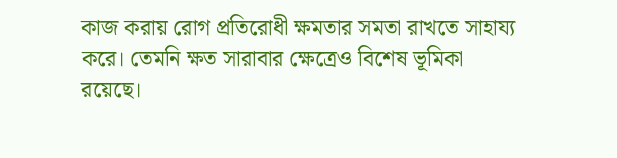কাজ করায় রোগ প্রতিরোধী ক্ষমতার সমতা রাখতে সাহায্য করে। তেমনি ক্ষত সারাবার ক্ষেত্রেও বিশেষ ভূমিকা রয়েছে।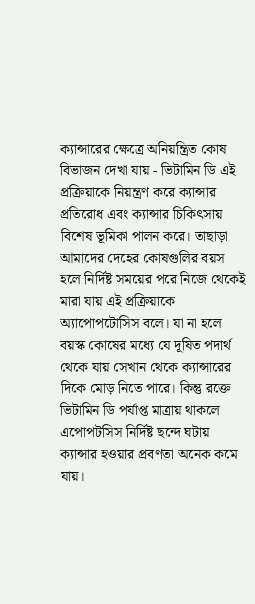ক্যান্সারের ক্ষেত্রে অনিয়ন্ত্রিত কোষ বিভাজন দেখা যায় - ভিটামিন ডি এই প্রক্রিয়াকে নিয়ন্ত্রণ করে ক্যান্সার প্রতিরোধ এবং ক্যান্সার চিকিৎসায় বিশেষ ভূমিকা পালন করে। তাছাড়া আমাদের দেহের কোষগুলির বয়স হলে নির্দিষ্ট সময়ের পরে নিজে থেকেই মারা যায় এই প্রক্রিয়াকে অ্যাপোপটোসিস বলে। যা না হলে বয়স্ক কোষের মধ্যে যে দূষিত পদার্থ থেকে যায় সেখান থেকে ক্যান্সারের দিকে মোড় নিতে পারে। কিন্তু রক্তে ভিটামিন ডি পর্যাপ্ত মাত্রায় থাকলে এপোপটসিস নির্দিষ্ট ছন্দে ঘটায় ক্যান্সার হওয়ার প্রবণতা অনেক কমে যায়।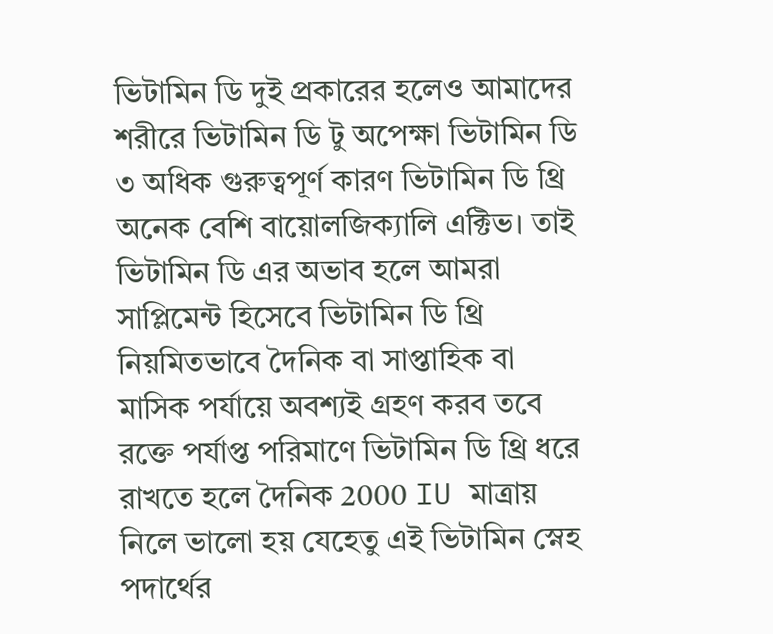ভিটামিন ডি দুই প্রকারের হলেও আমাদের শরীরে ভিটামিন ডি টু অপেক্ষা ভিটামিন ডি ৩ অধিক গুরুত্বপূর্ণ কারণ ভিটামিন ডি থ্রি অনেক বেশি বায়োলজিক্যালি এক্টিভ। তাই ভিটামিন ডি এর অভাব হলে আমরা সাপ্লিমেন্ট হিসেবে ভিটামিন ডি থ্রি নিয়মিতভাবে দৈনিক বা সাপ্তাহিক বা মাসিক পর্যায়ে অবশ্যই গ্রহণ করব তবে রক্তে পর্যাপ্ত পরিমাণে ভিটামিন ডি থ্রি ধরে রাখতে হলে দৈনিক 2000 IU মাত্রায় নিলে ভালো হয় যেহেতু এই ভিটামিন স্নেহ পদার্থের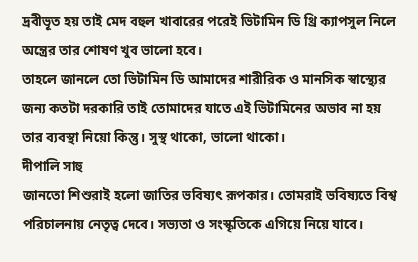দ্রবীভূত হয় তাই মেদ বহুল খাবারের পরেই ভিটামিন ডি থ্রি ক্যাপসুল নিলে অন্ত্রের তার শোষণ খুব ভালো হবে।
তাহলে জানলে তো ভিটামিন ডি আমাদের শারীরিক ও মানসিক স্বাস্থ্যের জন্য কতটা দরকারি তাই তোমাদের যাতে এই ভিটামিনের অভাব না হয় তার ব্যবস্থা নিয়ো কিন্তু। সুস্থ থাকো, ভালো থাকো।
দীপালি সাহু
জানতো শিশুরাই হলো জাতির ভবিষ্যৎ রূপকার। তোমরাই ভবিষ্যতে বিশ্ব পরিচালনায় নেতৃত্ব দেবে। সভ্যতা ও সংস্কৃতিকে এগিয়ে নিয়ে যাবে।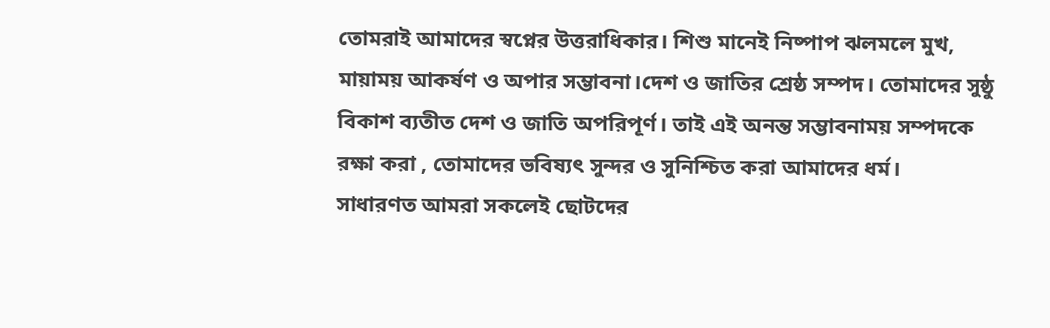তোমরাই আমাদের স্বপ্নের উত্তরাধিকার। শিশু মানেই নিষ্পাপ ঝলমলে মুখ, মায়াময় আকর্ষণ ও অপার সম্ভাবনা।দেশ ও জাতির শ্রেষ্ঠ সম্পদ। তোমাদের সুষ্ঠু বিকাশ ব্যতীত দেশ ও জাতি অপরিপূর্ণ। তাই এই অনন্ত সম্ভাবনাময় সম্পদকে রক্ষা করা , তোমাদের ভবিষ্যৎ সুন্দর ও সুনিশ্চিত করা আমাদের ধর্ম।
সাধারণত আমরা সকলেই ছোটদের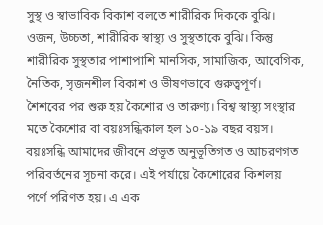সুস্থ ও স্বাভাবিক বিকাশ বলতে শারীরিক দিককে বুঝি। ওজন, উচ্চতা, শারীরিক স্বাস্থ্য ও সুস্থতাকে বুঝি। কিন্তু শারীরিক সুস্থতার পাশাপাশি মানসিক, সামাজিক, আবেগিক, নৈতিক, সৃজনশীল বিকাশ ও ভীষণভাবে গুরুত্বপূর্ণ।
শৈশবের পর শুরু হয় কৈশোর ও তারুণ্য। বিশ্ব স্বাস্থ্য সংস্থার মতে কৈশোর বা বয়ঃসন্ধিকাল হল ১০-১৯ বছর বয়স।
বয়ঃসন্ধি আমাদের জীবনে প্রভূত অনুভূতিগত ও আচরণগত পরিবর্তনের সূচনা করে। এই পর্যায়ে কৈশোরের কিশলয় পর্ণে পরিণত হয়। এ এক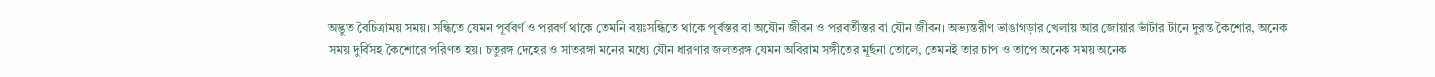অদ্ভুত বৈচিত্রাময় সময়। সন্ধিতে যেমন পূর্ববর্ণ ও পরবর্ণ থাকে তেমনি বয়ঃসন্ধিতে থাকে পূর্বস্তর বা অযৌন জীবন ও পরবর্তীস্তর বা যৌন জীবন। অভ্যন্তরীণ ভাঙাগড়ার খেলায় আর জোয়ার ভাঁটার টানে দুরন্ত কৈশোর, অনেক সময় দুর্বিসহ কৈশোরে পরিণত হয়। চতুরঙ্গ দেহের ও সাতরঙ্গা মনের মধ্যে যৌন ধারণার জলতরঙ্গ যেমন অবিরাম সঙ্গীতের মূর্ছনা তোলে, তেমনই তার চাপ ও তাপে অনেক সময় অনেক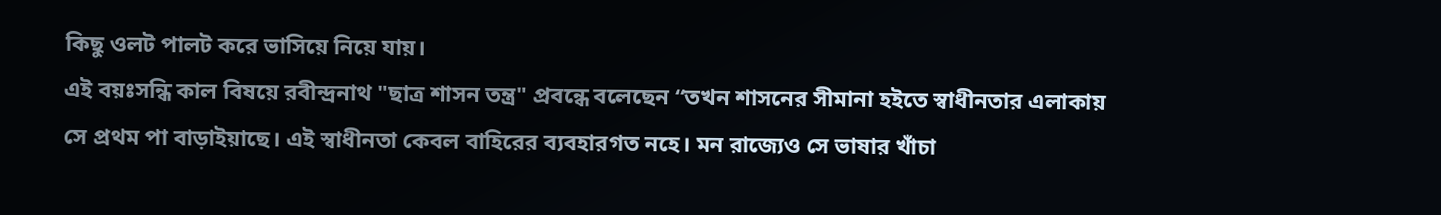কিছু ওলট পালট করে ভাসিয়ে নিয়ে যায়।
এই বয়ঃসন্ধি কাল বিষয়ে রবীন্দ্রনাথ "ছাত্র শাসন তন্ত্র" প্রবন্ধে বলেছেন “তখন শাসনের সীমানা হইতে স্বাধীনতার এলাকায় সে প্রথম পা বাড়াইয়াছে। এই স্বাধীনতা কেবল বাহিরের ব্যবহারগত নহে। মন রাজ্যেও সে ভাষার খাঁচা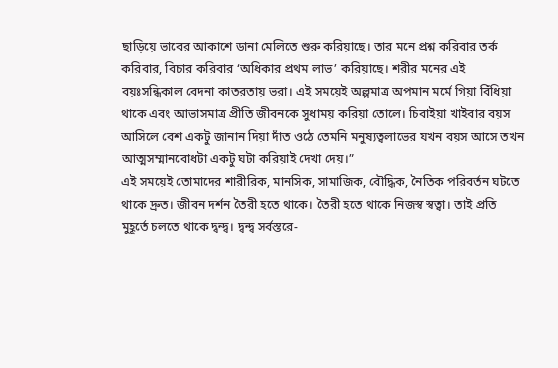ছাড়িয়ে ভাবের আকাশে ডানা মেলিতে শুরু করিয়াছে। তার মনে প্রশ্ন করিবার তর্ক করিবার, বিচার করিবার ‘অধিকার প্রথম লাভ’ করিয়াছে। শরীর মনের এই বয়ঃসন্ধিকাল বেদনা কাতরতায় ভরা। এই সময়েই অল্পমাত্র অপমান মর্মে গিয়া বিঁধিয়া থাকে এবং আভাসমাত্র প্রীতি জীবনকে সুধাময় করিয়া তোলে। চিবাইয়া খাইবার বয়স আসিলে বেশ একটু জানান দিয়া দাঁত ওঠে তেমনি মনুষ্যত্বলাভের যখন বয়স আসে তখন আত্মসম্মানবোধটা একটু ঘটা করিয়াই দেখা দেয়।”
এই সময়েই তোমাদের শারীরিক, মানসিক, সামাজিক, বৌদ্ধিক, নৈতিক পরিবর্তন ঘটতে থাকে দ্রুত। জীবন দর্শন তৈরী হতে থাকে। তৈরী হতে থাকে নিজস্ব স্বত্বা। তাই প্রতি মুহূর্তে চলতে থাকে দ্বন্দ্ব। দ্বন্দ্ব সর্বস্তরে-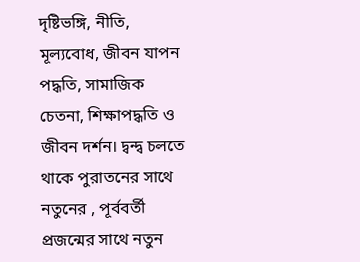দৃষ্টিভঙ্গি, নীতি, মূল্যবোধ, জীবন যাপন পদ্ধতি, সামাজিক চেতনা, শিক্ষাপদ্ধতি ও জীবন দর্শন। দ্বন্দ্ব চলতে থাকে পুরাতনের সাথে নতুনের , পূর্ববর্তী প্রজন্মের সাথে নতুন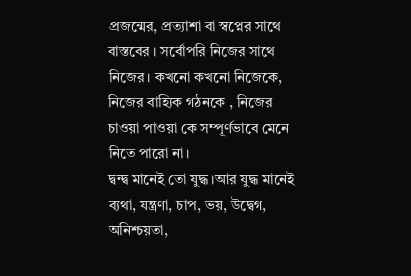প্রজন্মের, প্রত্যাশা বা স্বপ্নের সাথে বাস্তবের । সর্বোপরি নিজের সাথে নিজের। কখনো কখনো নিজেকে, নিজের বাহ্যিক গঠনকে , নিজের চাওয়া পাওয়া কে সম্পূর্ণভাবে মেনে নিতে পারো না।
দ্বন্দ্ব মানেই তো যুদ্ধ।আর যুদ্ধ মানেই ব্যথা, যন্ত্রণা, চাপ, ভয়, উদ্বেগ, অনিশ্চয়তা,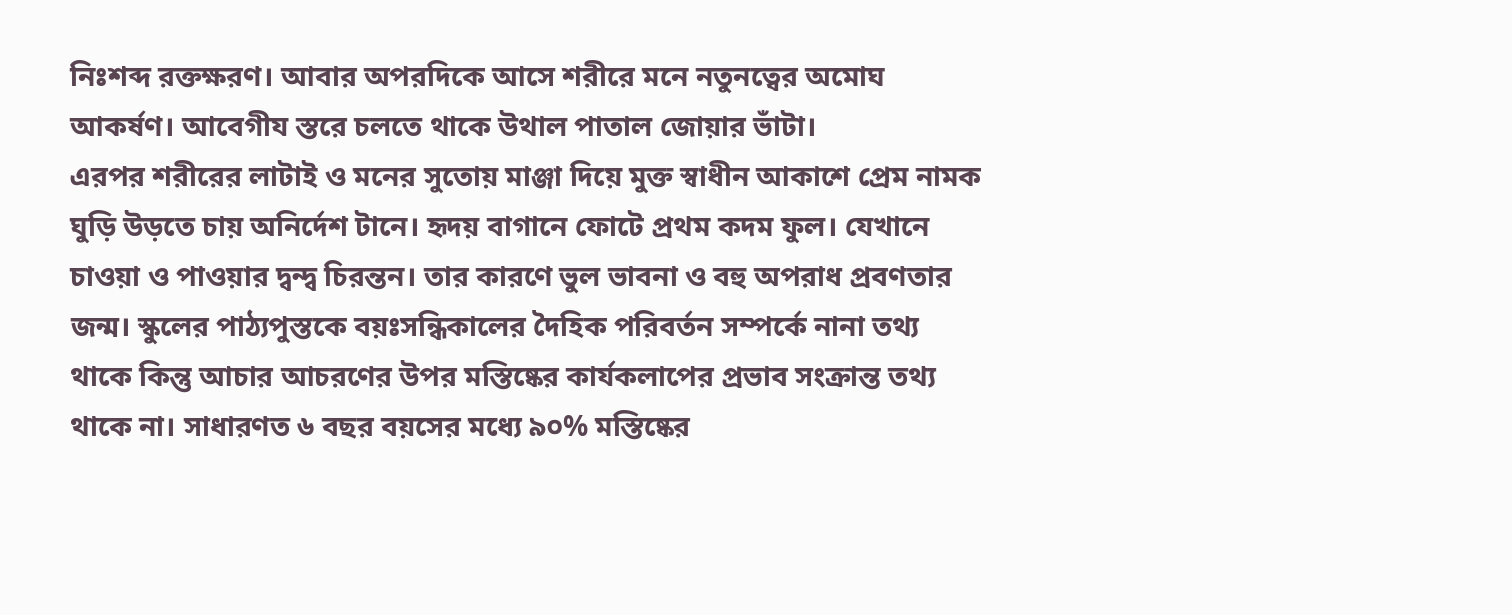নিঃশব্দ রক্তক্ষরণ। আবার অপরদিকে আসে শরীরে মনে নতুনত্বের অমোঘ আকর্ষণ। আবেগীয স্তরে চলতে থাকে উথাল পাতাল জোয়ার ভাঁটা।
এরপর শরীরের লাটাই ও মনের সুতোয় মাঞ্জা দিয়ে মুক্ত স্বাধীন আকাশে প্রেম নামক ঘুড়ি উড়তে চায় অনির্দেশ টানে। হৃদয় বাগানে ফোটে প্রথম কদম ফুল। যেখানে চাওয়া ও পাওয়ার দ্বন্দ্ব চিরন্তন। তার কারণে ভুল ভাবনা ও বহু অপরাধ প্রবণতার জন্ম। স্কুলের পাঠ্যপুস্তকে বয়ঃসন্ধিকালের দৈহিক পরিবর্তন সম্পর্কে নানা তথ্য থাকে কিন্তু আচার আচরণের উপর মস্তিষ্কের কার্যকলাপের প্রভাব সংক্রান্ত তথ্য থাকে না। সাধারণত ৬ বছর বয়সের মধ্যে ৯০% মস্তিষ্কের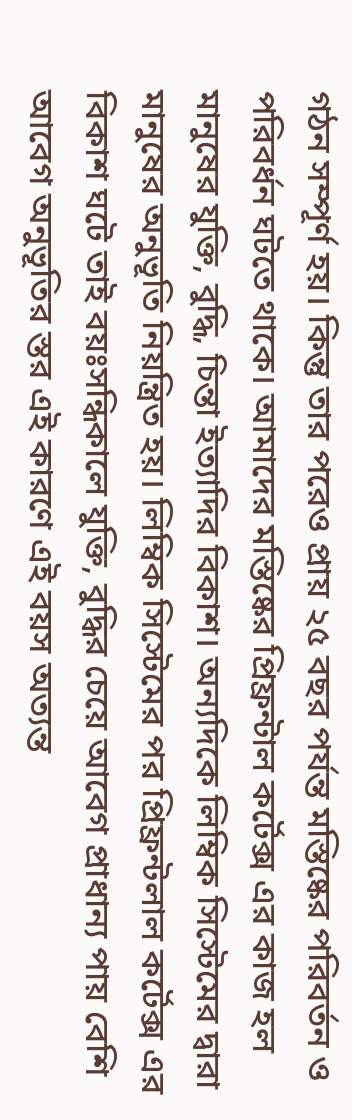গঠন সম্পূর্ণ হয়। কিন্তু তার পরেও প্রায় ২৫ বছর পর্যন্ত মস্তিষ্কের পরিবর্তন ও পরিবর্ধন ঘটতে থাকে। আমাদের মস্তিষ্কের প্রিফ্রন্টাল কর্টেক্স এর কাজ হল মানুষের যুক্তি, বুদ্ধি, চিন্তা ইত্যাদির বিকাশ। অন্যদিকে লিম্বিক সিস্টেমের দ্বারা মানুষের অনুভূতি নিয়ন্ত্রিত হয়। লিম্বিক সিস্টেমের পর প্রিফ্রন্টলাল কর্টেক্স এর বিকাশ ঘটে তাই বয়ঃসন্ধিকালে যুক্তি, বুদ্ধির চেয়ে আবেগ প্রাধান্য পায় বেশি আবেগ অনুভূতির স্তর এই কারণে এই বয়স অত্যন্ত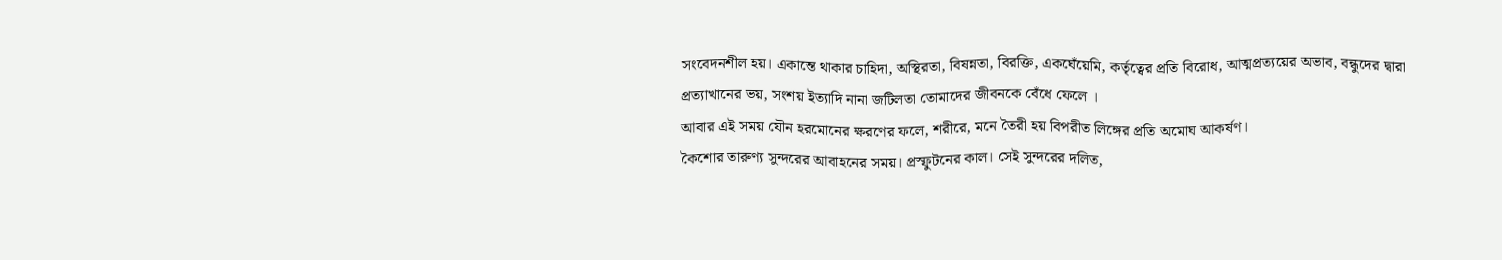সংবেদনশীল হয়। একান্তে থাকার চাহিদা, অস্থিরতা, বিষন্নতা, বিরক্তি, একঘেঁয়েমি, কর্তৃত্বের প্রতি বিরোধ, আত্মপ্রত্যয়ের অভাব, বন্ধুদের দ্বারা প্রত্যাখানের ভয়, সংশয় ইত্যাদি নানা জটিলতা তোমাদের জীবনকে বেঁধে ফেলে ।
আবার এই সময় যৌন হরমোনের ক্ষরণের ফলে, শরীরে, মনে তৈরী হয় বিপরীত লিঙ্গের প্রতি অমোঘ আকর্ষণ।
কৈশোর তারুণ্য সুন্দরের আবাহনের সময়। প্রস্ফুটনের কাল। সেই সুন্দরের দলিত,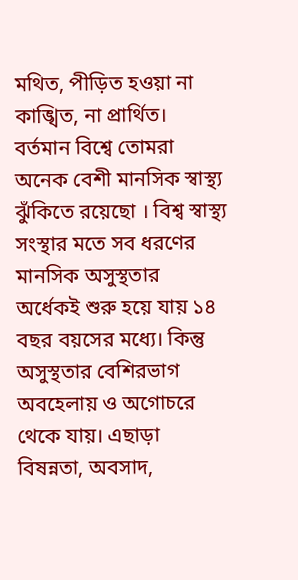মথিত, পীড়িত হওয়া না কাঙ্খিত, না প্রার্থিত।
বর্তমান বিশ্বে তোমরা অনেক বেশী মানসিক স্বাস্থ্য ঝুঁকিতে রয়েছো । বিশ্ব স্বাস্থ্য সংস্থার মতে সব ধরণের মানসিক অসুস্থতার অর্ধেকই শুরু হয়ে যায় ১৪ বছর বয়সের মধ্যে। কিন্তু অসুস্থতার বেশিরভাগ অবহেলায় ও অগোচরে থেকে যায়। এছাড়া বিষন্নতা, অবসাদ,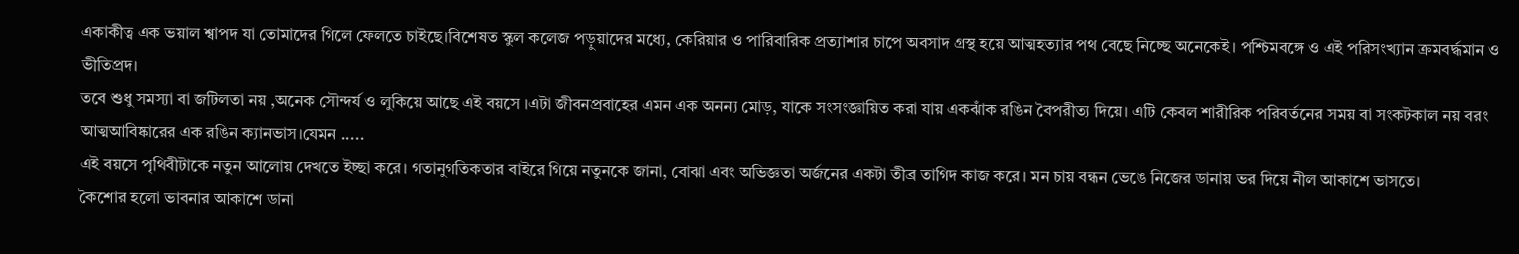একাকীত্ব এক ভয়াল শ্বাপদ যা তোমাদের গিলে ফেলতে চাইছে।বিশেষত স্কুল কলেজ পড়ুয়াদের মধ্যে, কেরিয়ার ও পারিবারিক প্রত্যাশার চাপে অবসাদ গ্রস্থ হয়ে আত্মহত্যার পথ বেছে নিচ্ছে অনেকেই। পশ্চিমবঙ্গে ও এই পরিসংখ্যান ক্রমবর্দ্ধমান ও ভীতিপ্রদ।
তবে শুধু সমস্যা বা জটিলতা নয় ,অনেক সৌন্দর্য ও লুকিয়ে আছে এই বয়সে ।এটা জীবনপ্রবাহের এমন এক অনন্য মোড়, যাকে সংসংজ্ঞায়িত করা যায় একঝাঁক রঙিন বৈপরীত্য দিয়ে। এটি কেবল শারীরিক পরিবর্তনের সময় বা সংকটকাল নয় বরং আত্মআবিষ্কারের এক রঙিন ক্যানভাস।যেমন .....
এই বয়সে পৃথিবীটাকে নতুন আলোয় দেখতে ইচ্ছা করে। গতানুগতিকতার বাইরে গিয়ে নতুনকে জানা, বোঝা এবং অভিজ্ঞতা অর্জনের একটা তীব্র তাগিদ কাজ করে। মন চায় বন্ধন ভেঙে নিজের ডানায় ভর দিয়ে নীল আকাশে ভাসতে।
কৈশোর হলো ভাবনার আকাশে ডানা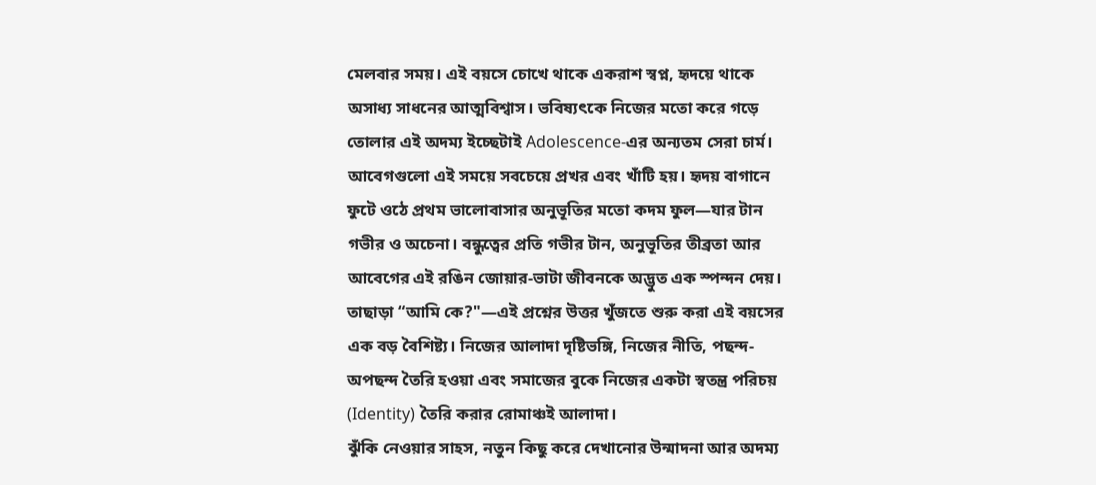মেলবার সময়। এই বয়সে চোখে থাকে একরাশ স্বপ্ন, হৃদয়ে থাকে অসাধ্য সাধনের আত্মবিশ্বাস। ভবিষ্যৎকে নিজের মতো করে গড়ে তোলার এই অদম্য ইচ্ছেটাই Adolescence-এর অন্যতম সেরা চার্ম।
আবেগগুলো এই সময়ে সবচেয়ে প্রখর এবং খাঁটি হয়। হৃদয় বাগানে ফুটে ওঠে প্রথম ভালোবাসার অনুভূতির মতো কদম ফুল—যার টান গভীর ও অচেনা। বন্ধুত্বের প্রতি গভীর টান, অনুভূতির তীব্রতা আর আবেগের এই রঙিন জোয়ার-ভাটা জীবনকে অদ্ভুত এক স্পন্দন দেয়।
তাছাড়া “আমি কে?"—এই প্রশ্নের উত্তর খুঁজতে শুরু করা এই বয়সের এক বড় বৈশিষ্ট্য। নিজের আলাদা দৃষ্টিভঙ্গি, নিজের নীতি, পছন্দ-অপছন্দ তৈরি হওয়া এবং সমাজের বুকে নিজের একটা স্বতন্ত্র পরিচয় (Identity) তৈরি করার রোমাঞ্চই আলাদা।
ঝুঁকি নেওয়ার সাহস, নতুন কিছু করে দেখানোর উন্মাদনা আর অদম্য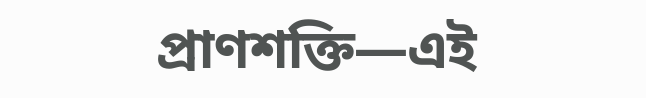প্রাণশক্তি—এই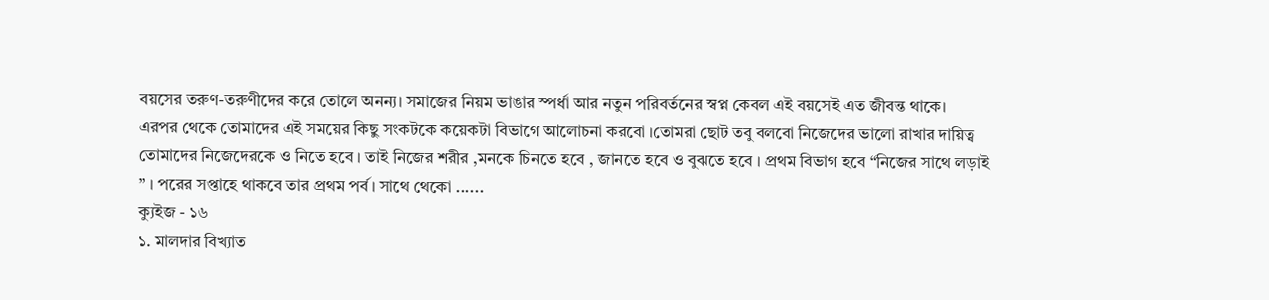বয়সের তরুণ-তরুণীদের করে তোলে অনন্য। সমাজের নিয়ম ভাঙার স্পর্ধা আর নতুন পরিবর্তনের স্বপ্ন কেবল এই বয়সেই এত জীবন্ত থাকে।
এরপর থেকে তোমাদের এই সময়ের কিছু সংকটকে কয়েকটা বিভাগে আলোচনা করবো ।তোমরা ছোট তবু বলবো নিজেদের ভালো রাখার দায়িত্ব তোমাদের নিজেদেরকে ও নিতে হবে । তাই নিজের শরীর ,মনকে চিনতে হবে , জানতে হবে ও বুঝতে হবে । প্রথম বিভাগ হবে “নিজের সাথে লড়াই ” । পরের সপ্তাহে থাকবে তার প্রথম পর্ব। সাথে থেকো ......
ক্যুইজ - ১৬
১. মালদার বিখ্যাত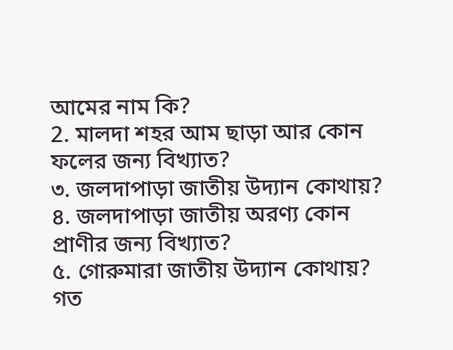আমের নাম কি?
2. মালদা শহর আম ছাড়া আর কোন ফলের জন্য বিখ্যাত?
৩. জলদাপাড়া জাতীয় উদ্যান কোথায়?
৪. জলদাপাড়া জাতীয় অরণ্য কোন প্রাণীর জন্য বিখ্যাত?
৫. গোরুমারা জাতীয় উদ্যান কোথায়?
গত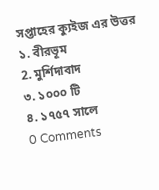সপ্তাহের ক্যুইজ এর উত্তর
১. বীরভূম
2. মুর্শিদাবাদ
৩. ১০০০ টি
৪. ১৭৫৭ সালে
0 Comments